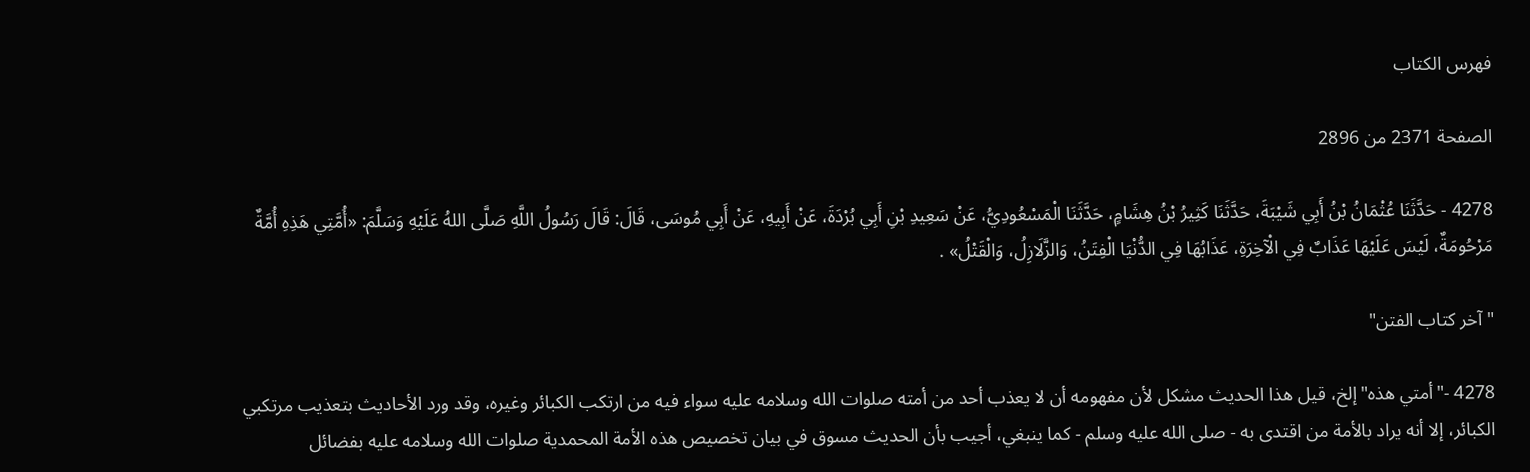فهرس الكتاب

الصفحة 2371 من 2896

4278 - حَدَّثَنَا عُثْمَانُ بْنُ أَبِي شَيْبَةَ، حَدَّثَنَا كَثِيرُ بْنُ هِشَامٍ، حَدَّثَنَا الْمَسْعُودِيُّ، عَنْ سَعِيدِ بْنِ أَبِي بُرْدَةَ، عَنْ أَبِيهِ، عَنْ أَبِي مُوسَى، قَالَ: قَالَ رَسُولُ اللَّهِ صَلَّى اللهُ عَلَيْهِ وَسَلَّمَ: «أُمَّتِي هَذِهِ أُمَّةٌ مَرْحُومَةٌ، لَيْسَ عَلَيْهَا عَذَابٌ فِي الْآخِرَةِ، عَذَابُهَا فِي الدُّنْيَا الْفِتَنُ، وَالزَّلَازِلُ، وَالْقَتْلُ» .

"آخر كتاب الفتن"

4278 -"أمتي هذه"إلخ، قيل هذا الحديث مشكل لأن مفهومه أن لا يعذب أحد من أمته صلوات الله وسلامه عليه سواء فيه من ارتكب الكبائر وغيره، وقد ورد الأحاديث بتعذيب مرتكبي الكبائر، إلا أنه يراد بالأمة من اقتدى به - صلى الله عليه وسلم - كما ينبغي، أجيب بأن الحديث مسوق في بيان تخصيص هذه الأمة المحمدية صلوات الله وسلامه عليه بفضائل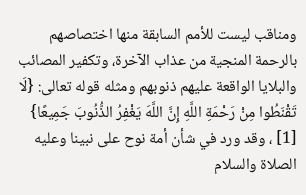ومناقب ليست للأمم السابقة منها اختصاصهم بالرحمة المنجية من عذاب الآخرة، وتكفير المصائب والبلايا الواقعة عليهم ذنوبهم ومثله قوله تعالى: {لَا تَقْنَطُوا مِنْ رَحْمَةِ اللَّهِ إِنَّ اللَّهَ يَغْفِرُ الذُّنُوبَ جَمِيعًا} [1] ، وقد ورد في شأن أمة نوح على نبينا وعليه الصلاة والسلام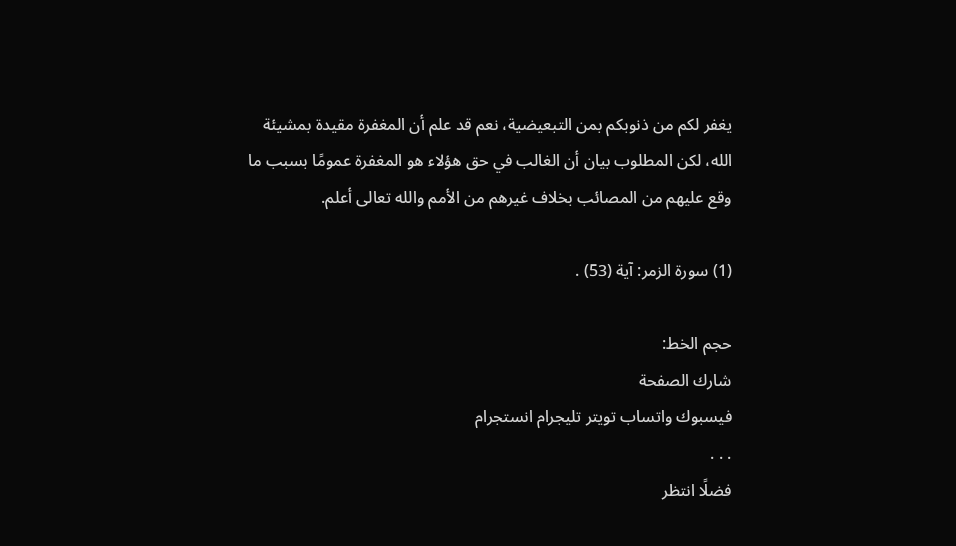يغفر لكم من ذنوبكم بمن التبعيضية، نعم قد علم أن المغفرة مقيدة بمشيئة الله، لكن المطلوب بيان أن الغالب في حق هؤلاء هو المغفرة عمومًا بسبب ما وقع عليهم من المصائب بخلاف غيرهم من الأمم والله تعالى أعلم.

(1) سورة الزمر: آية (53) .

حجم الخط:
شارك الصفحة
فيسبوك واتساب تويتر تليجرام انستجرام
. . .
فضلًا انتظر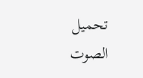تحميل الصوت